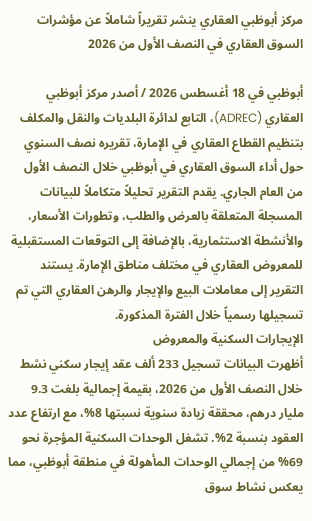مركز أبوظبي العقاري ينشر تقريراً شاملاً عن مؤشرات السوق العقاري في النصف الأول من 2026

أبوظبي في 18 أغسطس 2026 / أصدر مركز أبوظبي العقاري (ADREC)، التابع لدائرة البلديات والنقل والمكلف بتنظيم القطاع العقاري في الإمارة، تقريره نصف السنوي حول أداء السوق العقاري في أبوظبي خلال النصف الأول من العام الجاري. يقدم التقرير تحليلاً متكاملاً للبيانات المسجلة المتعلقة بالعرض والطلب، وتطورات الأسعار، والأنشطة الاستثمارية، بالإضافة إلى التوقعات المستقبلية للمعروض العقاري في مختلف مناطق الإمارة. يستند التقرير إلى معاملات البيع والإيجار والرهن العقاري التي تم تسجيلها رسمياً خلال الفترة المذكورة.
الإيجارات السكنية والمعروض
أظهرت البيانات تسجيل 233 ألف عقد إيجار سكني نشط خلال النصف الأول من 2026، بقيمة إجمالية بلغت 9.3 مليار درهم، محققة زيادة سنوية نسبتها 8%، مع ارتفاع عدد العقود بنسبة 2%. تشغل الوحدات السكنية المؤجرة نحو 69% من إجمالي الوحدات المأهولة في منطقة أبوظبي، مما يعكس نشاط سوق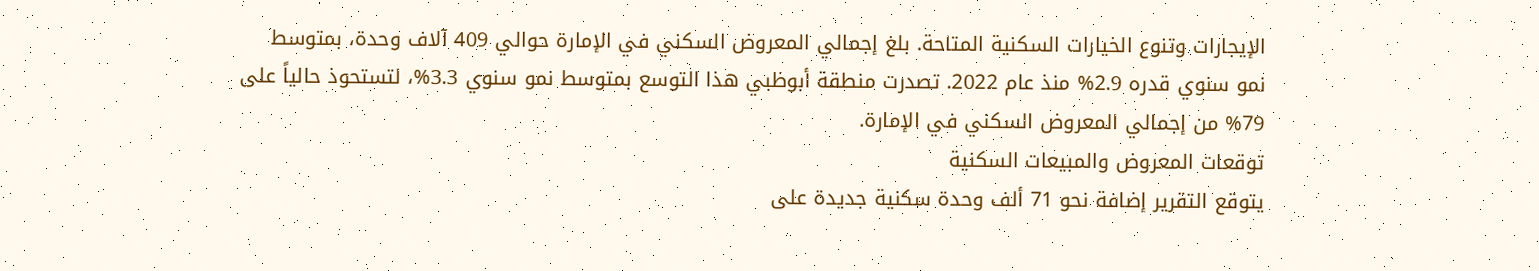الإيجارات وتنوع الخيارات السكنية المتاحة. بلغ إجمالي المعروض السكني في الإمارة حوالي 409 آلاف وحدة، بمتوسط نمو سنوي قدره 2.9% منذ عام 2022. تصدرت منطقة أبوظبي هذا التوسع بمتوسط نمو سنوي 3.3%، لتستحوذ حالياً على 79% من إجمالي المعروض السكني في الإمارة.
توقعات المعروض والمبيعات السكنية
يتوقع التقرير إضافة نحو 71 ألف وحدة سكنية جديدة على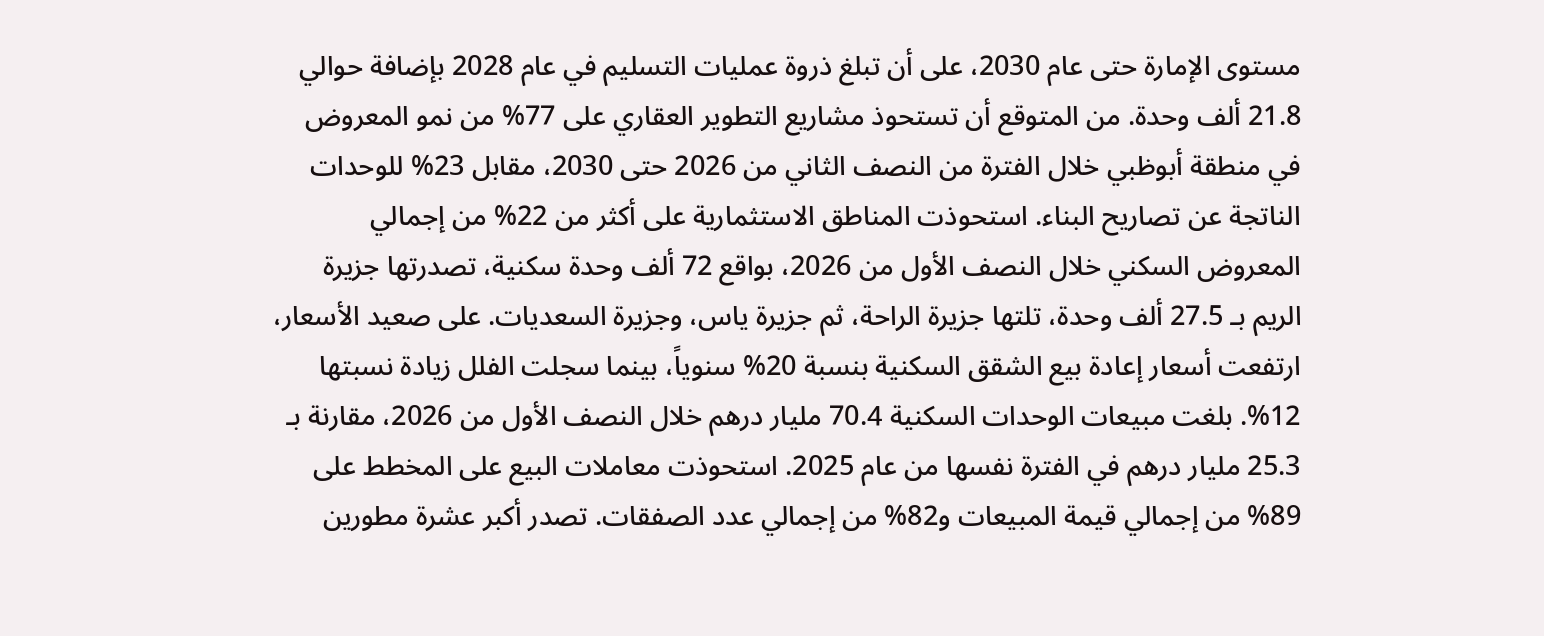مستوى الإمارة حتى عام 2030، على أن تبلغ ذروة عمليات التسليم في عام 2028 بإضافة حوالي 21.8 ألف وحدة. من المتوقع أن تستحوذ مشاريع التطوير العقاري على 77% من نمو المعروض في منطقة أبوظبي خلال الفترة من النصف الثاني من 2026 حتى 2030، مقابل 23% للوحدات الناتجة عن تصاريح البناء. استحوذت المناطق الاستثمارية على أكثر من 22% من إجمالي المعروض السكني خلال النصف الأول من 2026، بواقع 72 ألف وحدة سكنية، تصدرتها جزيرة الريم بـ 27.5 ألف وحدة، تلتها جزيرة الراحة، ثم جزيرة ياس، وجزيرة السعديات. على صعيد الأسعار، ارتفعت أسعار إعادة بيع الشقق السكنية بنسبة 20% سنوياً، بينما سجلت الفلل زيادة نسبتها 12%. بلغت مبيعات الوحدات السكنية 70.4 مليار درهم خلال النصف الأول من 2026، مقارنة بـ 25.3 مليار درهم في الفترة نفسها من عام 2025. استحوذت معاملات البيع على المخطط على 89% من إجمالي قيمة المبيعات و82% من إجمالي عدد الصفقات. تصدر أكبر عشرة مطورين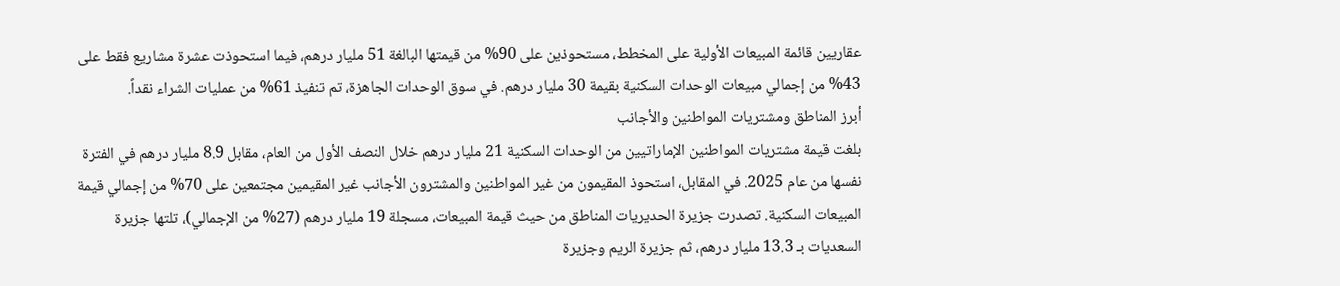عقاريين قائمة المبيعات الأولية على المخطط، مستحوذين على 90% من قيمتها البالغة 51 مليار درهم، فيما استحوذت عشرة مشاريع فقط على 43% من إجمالي مبيعات الوحدات السكنية بقيمة 30 مليار درهم. في سوق الوحدات الجاهزة، تم تنفيذ 61% من عمليات الشراء نقداً.
أبرز المناطق ومشتريات المواطنين والأجانب
بلغت قيمة مشتريات المواطنين الإماراتيين من الوحدات السكنية 21 مليار درهم خلال النصف الأول من العام، مقابل 8.9 مليار درهم في الفترة نفسها من عام 2025. في المقابل، استحوذ المقيمون من غير المواطنين والمشترون الأجانب غير المقيمين مجتمعين على 70% من إجمالي قيمة المبيعات السكنية. تصدرت جزيرة الحديريات المناطق من حيث قيمة المبيعات، مسجلة 19 مليار درهم (27% من الإجمالي)، تلتها جزيرة السعديات بـ 13.3 مليار درهم، ثم جزيرة الريم وجزيرة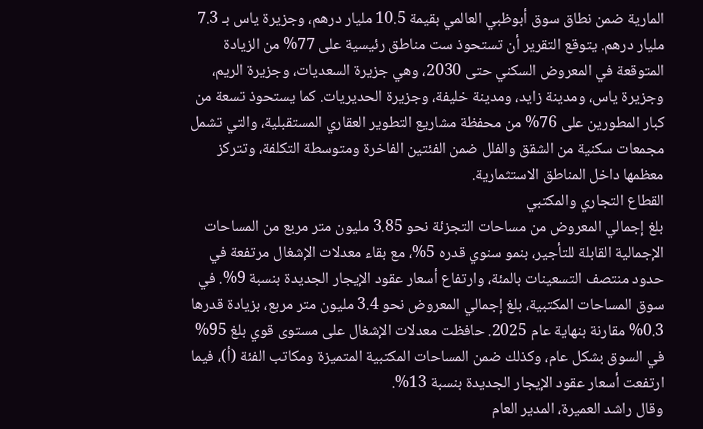المارية ضمن نطاق سوق أبوظبي العالمي بقيمة 10.5 مليار درهم، وجزيرة ياس بـ 7.3 مليار درهم. يتوقع التقرير أن تستحوذ ست مناطق رئيسية على 77% من الزيادة المتوقعة في المعروض السكني حتى 2030، وهي جزيرة السعديات، وجزيرة الريم، وجزيرة ياس، ومدينة زايد، ومدينة خليفة، وجزيرة الحديريات. كما يستحوذ تسعة من كبار المطورين على 76% من محفظة مشاريع التطوير العقاري المستقبلية، والتي تشمل مجمعات سكنية من الشقق والفلل ضمن الفئتين الفاخرة ومتوسطة التكلفة، وتتركز معظمها داخل المناطق الاستثمارية.
القطاع التجاري والمكتبي
بلغ إجمالي المعروض من مساحات التجزئة نحو 3.85 مليون متر مربع من المساحات الإجمالية القابلة للتأجير، بنمو سنوي قدره 5%، مع بقاء معدلات الإشغال مرتفعة في حدود منتصف التسعينات بالمئة، وارتفاع أسعار عقود الإيجار الجديدة بنسبة 9%. في سوق المساحات المكتبية، بلغ إجمالي المعروض نحو 3.4 مليون متر مربع، بزيادة قدرها 0.3% مقارنة بنهاية عام 2025. حافظت معدلات الإشغال على مستوى قوي بلغ 95% في السوق بشكل عام، وكذلك ضمن المساحات المكتبية المتميزة ومكاتب الفئة (أ)، فيما ارتفعت أسعار عقود الإيجار الجديدة بنسبة 13%.
وقال راشد العميرة، المدير العام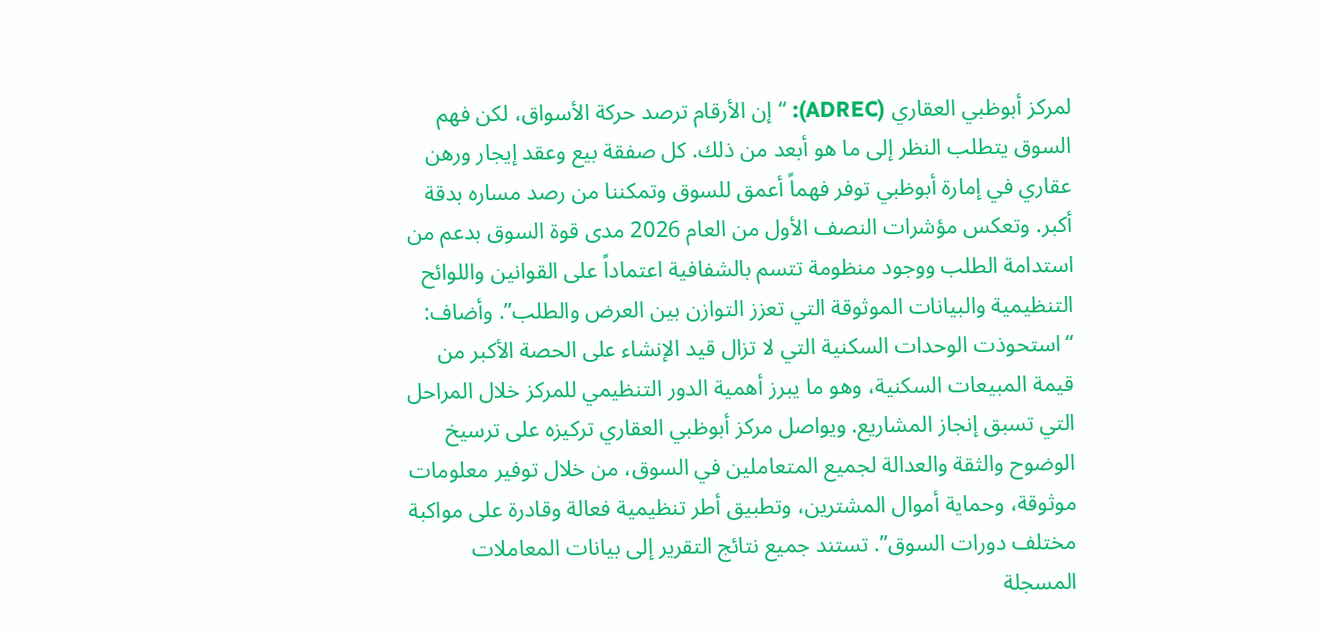لمركز أبوظبي العقاري (ADREC): “إن الأرقام ترصد حركة الأسواق، لكن فهم السوق يتطلب النظر إلى ما هو أبعد من ذلك. كل صفقة بيع وعقد إيجار ورهن عقاري في إمارة أبوظبي توفر فهماً أعمق للسوق وتمكننا من رصد مساره بدقة أكبر. وتعكس مؤشرات النصف الأول من العام 2026 مدى قوة السوق بدعم من استدامة الطلب ووجود منظومة تتسم بالشفافية اعتماداً على القوانين واللوائح التنظيمية والبيانات الموثوقة التي تعزز التوازن بين العرض والطلب”. وأضاف: “استحوذت الوحدات السكنية التي لا تزال قيد الإنشاء على الحصة الأكبر من قيمة المبيعات السكنية، وهو ما يبرز أهمية الدور التنظيمي للمركز خلال المراحل التي تسبق إنجاز المشاريع. ويواصل مركز أبوظبي العقاري تركيزه على ترسيخ الوضوح والثقة والعدالة لجميع المتعاملين في السوق، من خلال توفير معلومات موثوقة، وحماية أموال المشترين، وتطبيق أطر تنظيمية فعالة وقادرة على مواكبة مختلف دورات السوق”. تستند جميع نتائج التقرير إلى بيانات المعاملات المسجلة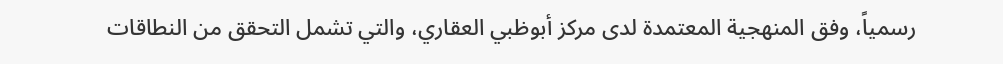رسمياً، وفق المنهجية المعتمدة لدى مركز أبوظبي العقاري، والتي تشمل التحقق من النطاقات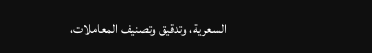السعرية، وتدقيق وتصنيف المعاملات،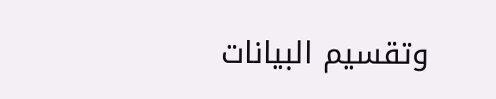وتقسيم البيانات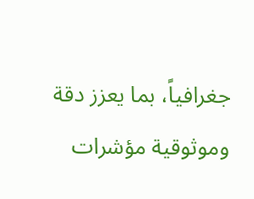جغرافياً، بما يعزز دقة وموثوقية مؤشرات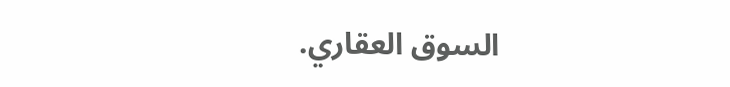السوق العقاري.